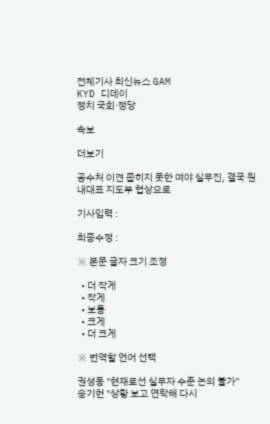전체기사 최신뉴스 GAM
KYD 디데이
정치 국회·정당

속보

더보기

공수처 이견 좁히지 못한 여야 실무진, 결국 원내대표 지도부 협상으로

기사입력 :

최종수정 :

※ 본문 글자 크기 조정

  • 더 작게
  • 작게
  • 보통
  • 크게
  • 더 크게

※ 번역할 언어 선택

권성동 "현재로선 실무자 수준 논의 불가"
송기헌 "상황 보고 연락해 다시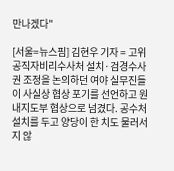만나겠다"

[서울=뉴스핌] 김현우 기자 = 고위공직자비리수사처 설치·검경수사권 조정을 논의하던 여야 실무진들이 사실상 협상 포기를 선언하고 원내지도부 협상으로 넘겼다. 공수처 설치를 두고 양당이 한 치도 물러서지 않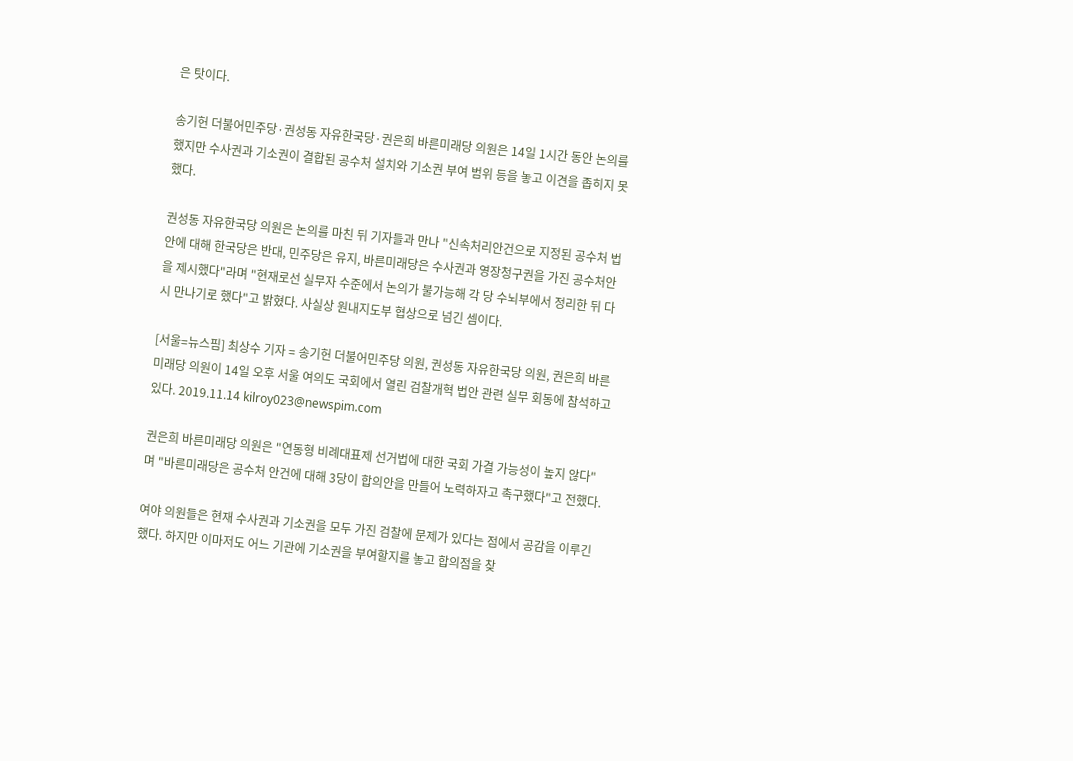은 탓이다.

송기헌 더불어민주당·권성동 자유한국당·권은희 바른미래당 의원은 14일 1시간 동안 논의를 했지만 수사권과 기소권이 결합된 공수처 설치와 기소권 부여 범위 등을 놓고 이견을 좁히지 못했다.

권성동 자유한국당 의원은 논의를 마친 뒤 기자들과 만나 "신속처리안건으로 지정된 공수처 법안에 대해 한국당은 반대, 민주당은 유지, 바른미래당은 수사권과 영장청구권을 가진 공수처안을 제시했다"라며 "현재로선 실무자 수준에서 논의가 불가능해 각 당 수뇌부에서 정리한 뒤 다시 만나기로 했다"고 밝혔다. 사실상 원내지도부 협상으로 넘긴 셈이다.

[서울=뉴스핌] 최상수 기자 = 송기헌 더불어민주당 의원, 권성동 자유한국당 의원, 권은희 바른미래당 의원이 14일 오후 서울 여의도 국회에서 열린 검찰개혁 법안 관련 실무 회동에 참석하고 있다. 2019.11.14 kilroy023@newspim.com

권은희 바른미래당 의원은 "연동형 비례대표제 선거법에 대한 국회 가결 가능성이 높지 않다"며 "바른미래당은 공수처 안건에 대해 3당이 합의안을 만들어 노력하자고 촉구했다"고 전했다.

여야 의원들은 현재 수사권과 기소권을 모두 가진 검찰에 문제가 있다는 점에서 공감을 이루긴 했다. 하지만 이마저도 어느 기관에 기소권을 부여할지를 놓고 합의점을 찾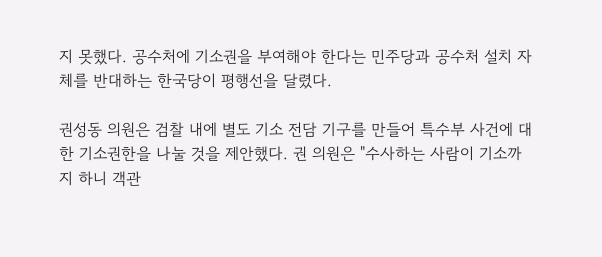지 못했다. 공수처에 기소권을 부여해야 한다는 민주당과 공수처 설치 자체를 반대하는 한국당이 평행선을 달렸다.

권성동 의원은 검찰 내에 별도 기소 전담 기구를 만들어 특수부 사건에 대한 기소권한을 나눌 것을 제안했다. 권 의원은 "수사하는 사람이 기소까지 하니 객관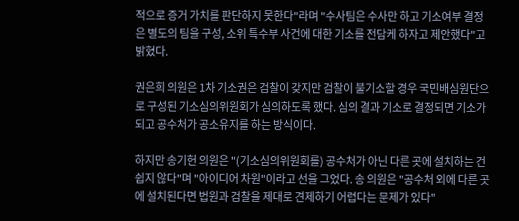적으로 증거 가치를 판단하지 못한다"라며 "수사팀은 수사만 하고 기소여부 결정은 별도의 팀을 구성, 소위 특수부 사건에 대한 기소를 전담케 하자고 제안했다"고 밝혔다.

권은희 의원은 1차 기소권은 검찰이 갖지만 검찰이 불기소할 경우 국민배심원단으로 구성된 기소심의위원회가 심의하도록 했다. 심의 결과 기소로 결정되면 기소가 되고 공수처가 공소유지를 하는 방식이다.

하지만 송기헌 의원은 "(기소심의위원회를) 공수처가 아닌 다른 곳에 설치하는 건 쉽지 않다"며 "아이디어 차원"이라고 선을 그었다. 송 의원은 "공수처 외에 다른 곳에 설치된다면 법원과 검찰을 제대로 견제하기 어렵다는 문제가 있다"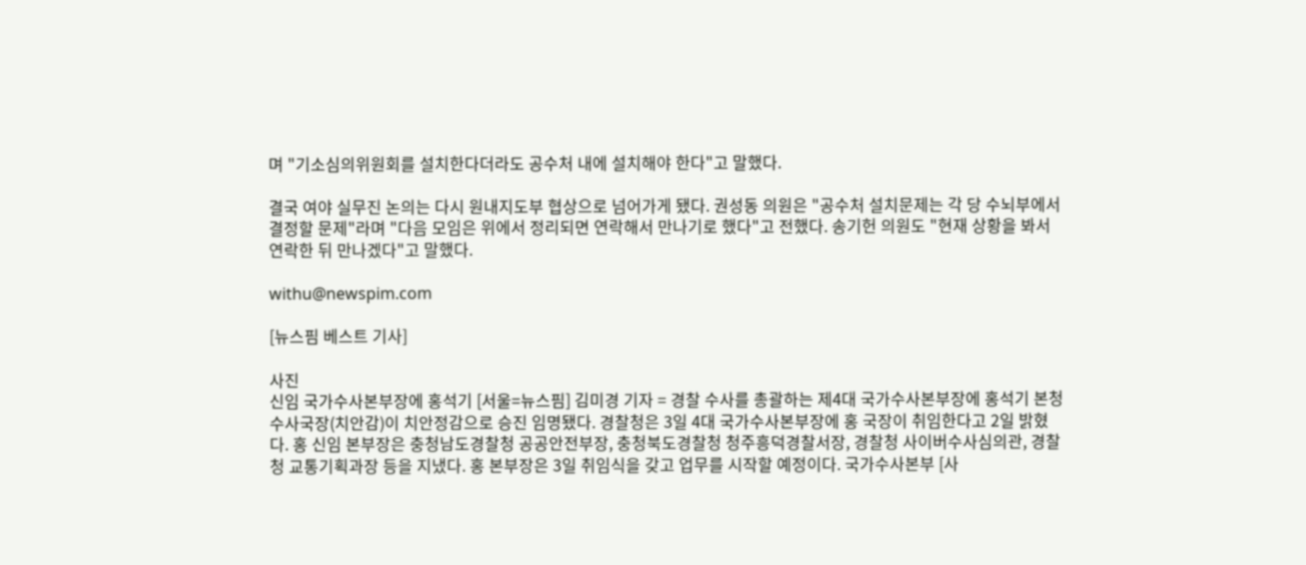며 "기소심의위원회를 설치한다더라도 공수처 내에 설치해야 한다"고 말했다.

결국 여야 실무진 논의는 다시 원내지도부 협상으로 넘어가게 됐다. 권성동 의원은 "공수처 설치문제는 각 당 수뇌부에서 결정할 문제"라며 "다음 모임은 위에서 정리되면 연락해서 만나기로 했다"고 전했다. 송기헌 의원도 "현재 상황을 봐서 연락한 뒤 만나겠다"고 말했다.

withu@newspim.com

[뉴스핌 베스트 기사]

사진
신임 국가수사본부장에 홍석기 [서울=뉴스핌] 김미경 기자 = 경찰 수사를 총괄하는 제4대 국가수사본부장에 홍석기 본청 수사국장(치안감)이 치안정감으로 승진 임명됐다. 경찰청은 3일 4대 국가수사본부장에 홍 국장이 취임한다고 2일 밝혔다. 홍 신임 본부장은 충청남도경찰청 공공안전부장, 충청북도경찰청 청주흥덕경찰서장, 경찰청 사이버수사심의관, 경찰청 교통기획과장 등을 지냈다. 홍 본부장은 3일 취임식을 갖고 업무를 시작할 예정이다. 국가수사본부 [사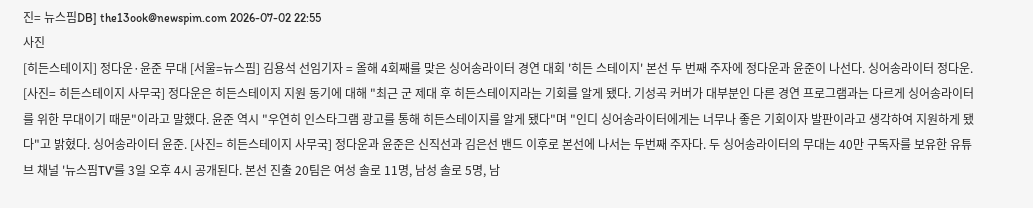진= 뉴스핌DB] the13ook@newspim.com 2026-07-02 22:55
사진
[히든스테이지] 정다운·윤준 무대 [서울=뉴스핌] 김용석 선임기자 = 올해 4회째를 맞은 싱어송라이터 경연 대회 '히든 스테이지' 본선 두 번째 주자에 정다운과 윤준이 나선다. 싱어송라이터 정다운. [사진= 히든스테이지 사무국] 정다운은 히든스테이지 지원 동기에 대해 "최근 군 제대 후 히든스테이지라는 기회를 알게 됐다. 기성곡 커버가 대부분인 다른 경연 프로그램과는 다르게 싱어송라이터를 위한 무대이기 때문"이라고 말했다. 윤준 역시 "우연히 인스타그램 광고를 통해 히든스테이지를 알게 됐다"며 "인디 싱어송라이터에게는 너무나 좋은 기회이자 발판이라고 생각하여 지원하게 됐다"고 밝혔다. 싱어송라이터 윤준. [사진= 히든스테이지 사무국] 정다운과 윤준은 신직선과 김은선 밴드 이후로 본선에 나서는 두번째 주자다. 두 싱어송라이터의 무대는 40만 구독자를 보유한 유튜브 채널 '뉴스핌TV'를 3일 오후 4시 공개된다. 본선 진출 20팀은 여성 솔로 11명, 남성 솔로 5명, 남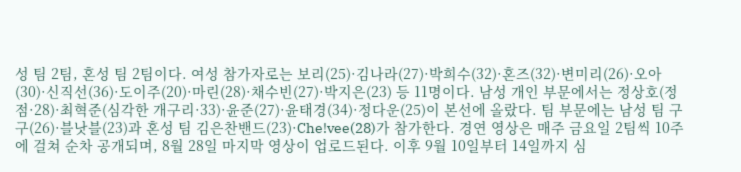성 팀 2팀, 혼성 팀 2팀이다. 여성 참가자로는 보리(25)·김나라(27)·박희수(32)·혼즈(32)·변미리(26)·오아(30)·신직선(36)·도이주(20)·마린(28)·채수빈(27)·박지은(23) 등 11명이다. 남성 개인 부문에서는 정상호(정점·28)·최혁준(심각한 개구리·33)·윤준(27)·윤태경(34)·정다운(25)이 본선에 올랐다. 팀 부문에는 남성 팀 구구(26)·블낫블(23)과 혼성 팀 김은찬밴드(23)·Che!vee(28)가 참가한다. 경연 영상은 매주 금요일 2팀씩 10주에 걸쳐 순차 공개되며, 8월 28일 마지막 영상이 업로드된다. 이후 9월 10일부터 14일까지 심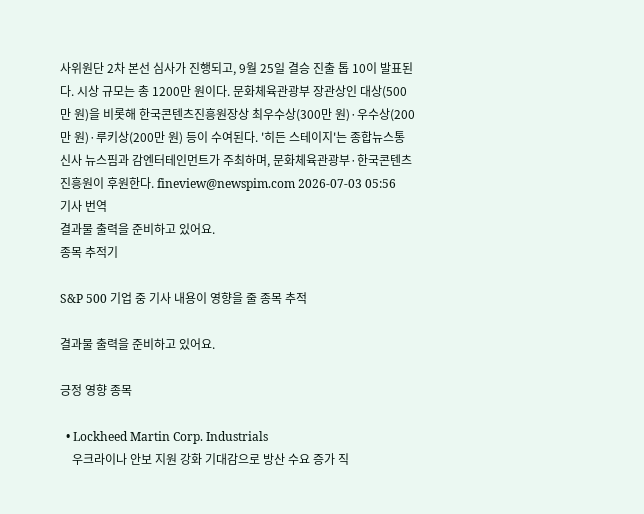사위원단 2차 본선 심사가 진행되고, 9월 25일 결승 진출 톱 10이 발표된다. 시상 규모는 총 1200만 원이다. 문화체육관광부 장관상인 대상(500만 원)을 비롯해 한국콘텐츠진흥원장상 최우수상(300만 원)·우수상(200만 원)·루키상(200만 원) 등이 수여된다. '히든 스테이지'는 종합뉴스통신사 뉴스핌과 감엔터테인먼트가 주최하며, 문화체육관광부·한국콘텐츠진흥원이 후원한다. fineview@newspim.com 2026-07-03 05:56
기사 번역
결과물 출력을 준비하고 있어요.
종목 추적기

S&P 500 기업 중 기사 내용이 영향을 줄 종목 추적

결과물 출력을 준비하고 있어요.

긍정 영향 종목

  • Lockheed Martin Corp. Industrials
    우크라이나 안보 지원 강화 기대감으로 방산 수요 증가 직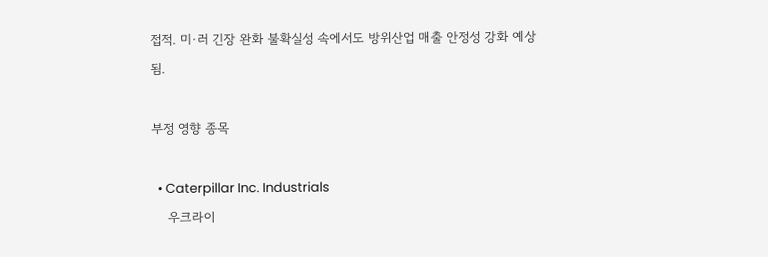접적. 미·러 긴장 완화 불확실성 속에서도 방위산업 매출 안정성 강화 예상됨.

부정 영향 종목

  • Caterpillar Inc. Industrials
    우크라이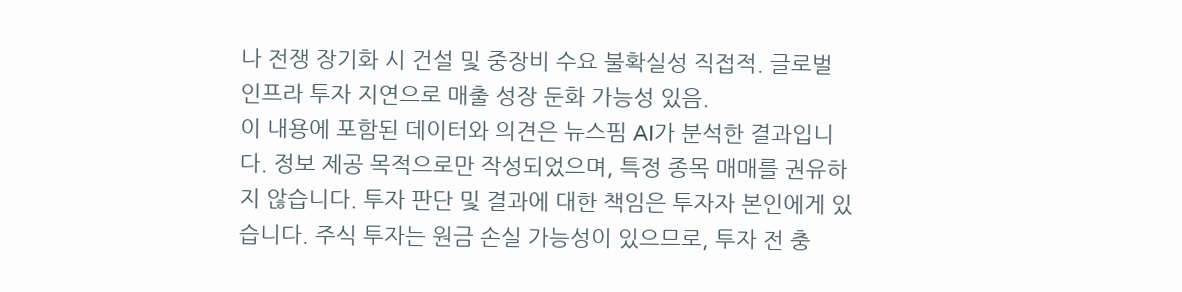나 전쟁 장기화 시 건설 및 중장비 수요 불확실성 직접적. 글로벌 인프라 투자 지연으로 매출 성장 둔화 가능성 있음.
이 내용에 포함된 데이터와 의견은 뉴스핌 AI가 분석한 결과입니다. 정보 제공 목적으로만 작성되었으며, 특정 종목 매매를 권유하지 않습니다. 투자 판단 및 결과에 대한 책임은 투자자 본인에게 있습니다. 주식 투자는 원금 손실 가능성이 있으므로, 투자 전 충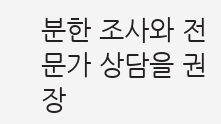분한 조사와 전문가 상담을 권장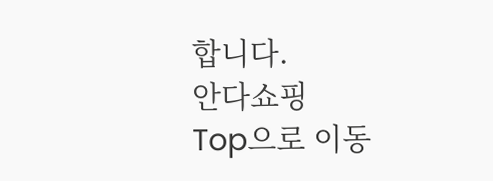합니다.
안다쇼핑
Top으로 이동